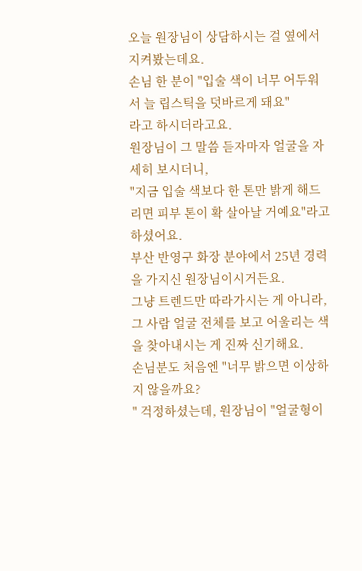오늘 원장님이 상담하시는 걸 옆에서 지켜봤는데요.
손님 한 분이 "입술 색이 너무 어두워서 늘 립스틱을 덧바르게 돼요"
라고 하시더라고요.
원장님이 그 말씀 듣자마자 얼굴을 자세히 보시더니,
"지금 입술 색보다 한 톤만 밝게 해드리면 피부 톤이 확 살아날 거예요"라고 하셨어요.
부산 반영구 화장 분야에서 25년 경력을 가지신 원장님이시거든요.
그냥 트렌드만 따라가시는 게 아니라,
그 사람 얼굴 전체를 보고 어울리는 색을 찾아내시는 게 진짜 신기해요.
손님분도 처음엔 "너무 밝으면 이상하지 않을까요?
" 걱정하셨는데, 원장님이 "얼굴형이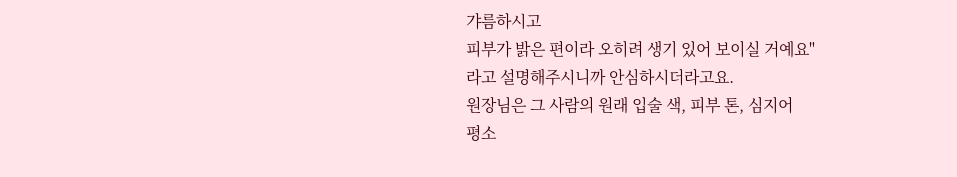갸름하시고
피부가 밝은 편이라 오히려 생기 있어 보이실 거예요"
라고 설명해주시니까 안심하시더라고요.
원장님은 그 사람의 원래 입술 색, 피부 톤, 심지어
평소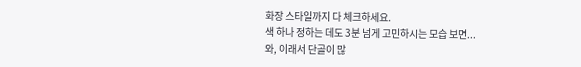화장 스타일까지 다 체크하세요.
색 하나 정하는 데도 3분 넘게 고민하시는 모습 보면...
와, 이래서 단골이 많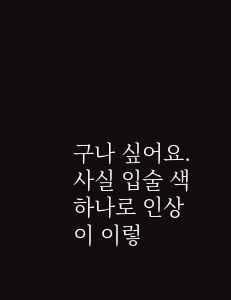구나 싶어요.
사실 입술 색 하나로 인상이 이렇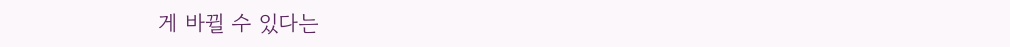게 바뀔 수 있다는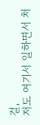걸,
저도 여기서 일하면서 처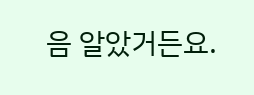음 알았거든요.